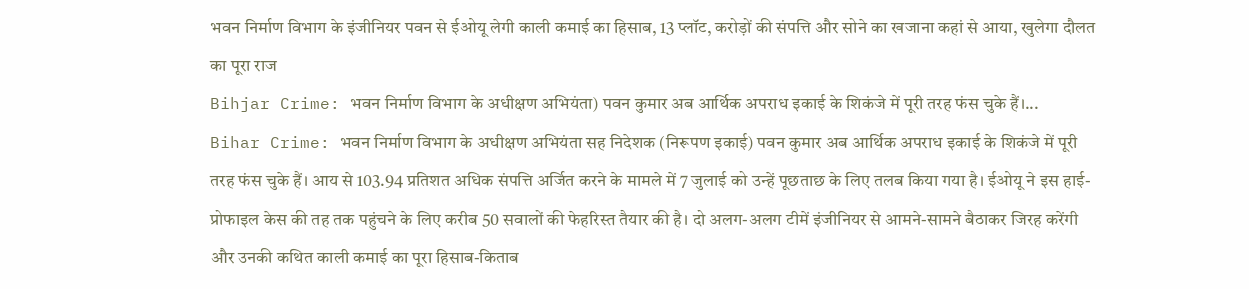भवन निर्माण विभाग के इंजीनियर पवन से ईओयू लेगी काली कमाई का हिसाब, 13 प्लॉट, करोड़ों की संपत्ति और सोने का खजाना कहां से आया, खुलेगा दौलत का पूरा राज
Bihjar Crime: भवन निर्माण विभाग के अधीक्षण अभियंता) पवन कुमार अब आर्थिक अपराध इकाई के शिकंजे में पूरी तरह फंस चुके हैं।...
Bihar Crime: भवन निर्माण विभाग के अधीक्षण अभियंता सह निदेशक (निरूपण इकाई) पवन कुमार अब आर्थिक अपराध इकाई के शिकंजे में पूरी तरह फंस चुके हैं। आय से 103.94 प्रतिशत अधिक संपत्ति अर्जित करने के मामले में 7 जुलाई को उन्हें पूछताछ के लिए तलब किया गया है। ईओयू ने इस हाई-प्रोफाइल केस की तह तक पहुंचने के लिए करीब 50 सवालों की फेहरिस्त तैयार की है। दो अलग-अलग टीमें इंजीनियर से आमने-सामने बैठाकर जिरह करेंगी और उनकी कथित काली कमाई का पूरा हिसाब-किताब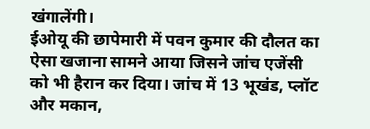खंगालेंगी।
ईओयू की छापेमारी में पवन कुमार की दौलत का ऐसा खजाना सामने आया जिसने जांच एजेंसी को भी हैरान कर दिया। जांच में 13 भूखंड, प्लॉट और मकान,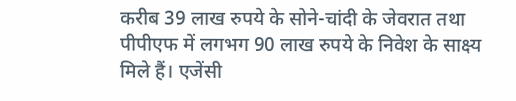करीब 39 लाख रुपये के सोने-चांदी के जेवरात तथा पीपीएफ में लगभग 90 लाख रुपये के निवेश के साक्ष्य मिले हैं। एजेंसी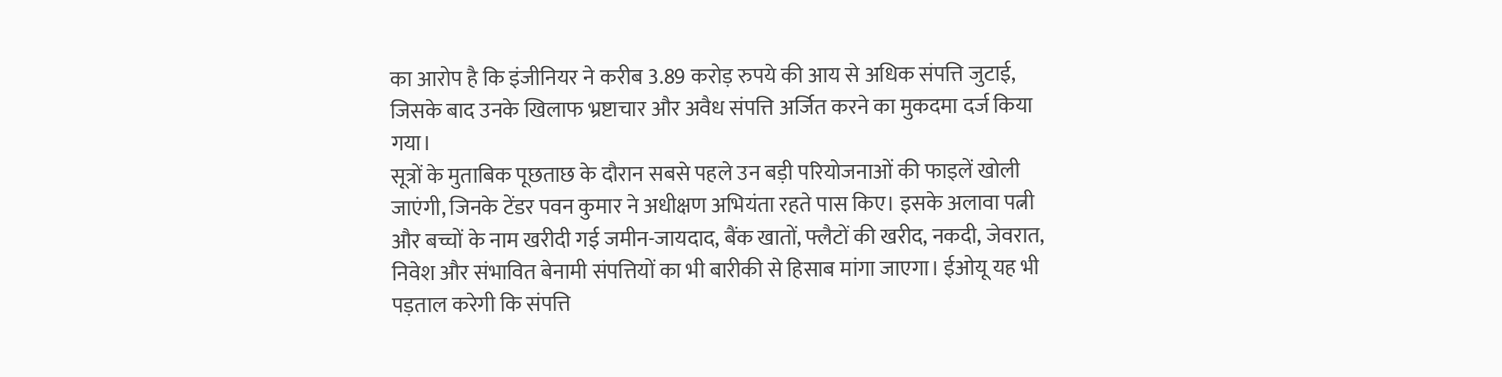का आरोप है कि इंजीनियर ने करीब 3.89 करोड़ रुपये की आय से अधिक संपत्ति जुटाई, जिसके बाद उनके खिलाफ भ्रष्टाचार और अवैध संपत्ति अर्जित करने का मुकदमा दर्ज किया गया।
सूत्रों के मुताबिक पूछताछ के दौरान सबसे पहले उन बड़ी परियोजनाओं की फाइलें खोली जाएंगी, जिनके टेंडर पवन कुमार ने अधीक्षण अभियंता रहते पास किए। इसके अलावा पत्नी और बच्चों के नाम खरीदी गई जमीन-जायदाद, बैंक खातों, फ्लैटों की खरीद, नकदी, जेवरात, निवेश और संभावित बेनामी संपत्तियों का भी बारीकी से हिसाब मांगा जाएगा। ईओयू यह भी पड़ताल करेगी कि संपत्ति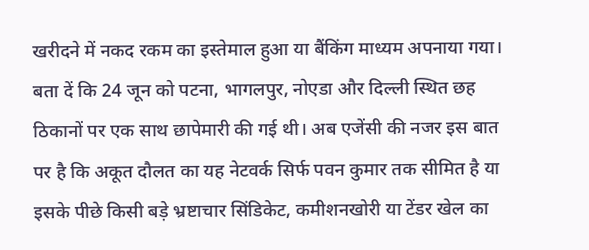खरीदने में नकद रकम का इस्तेमाल हुआ या बैंकिंग माध्यम अपनाया गया।
बता दें कि 24 जून को पटना, भागलपुर, नोएडा और दिल्ली स्थित छह ठिकानों पर एक साथ छापेमारी की गई थी। अब एजेंसी की नजर इस बात पर है कि अकूत दौलत का यह नेटवर्क सिर्फ पवन कुमार तक सीमित है या इसके पीछे किसी बड़े भ्रष्टाचार सिंडिकेट, कमीशनखोरी या टेंडर खेल का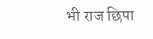भी राज छिपा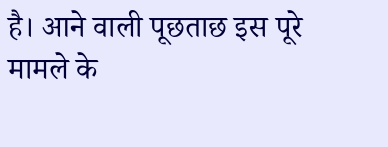है। आने वाली पूछताछ इस पूरे मामले के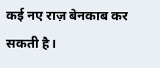कई नए राज़ बेनकाब कर सकती है।